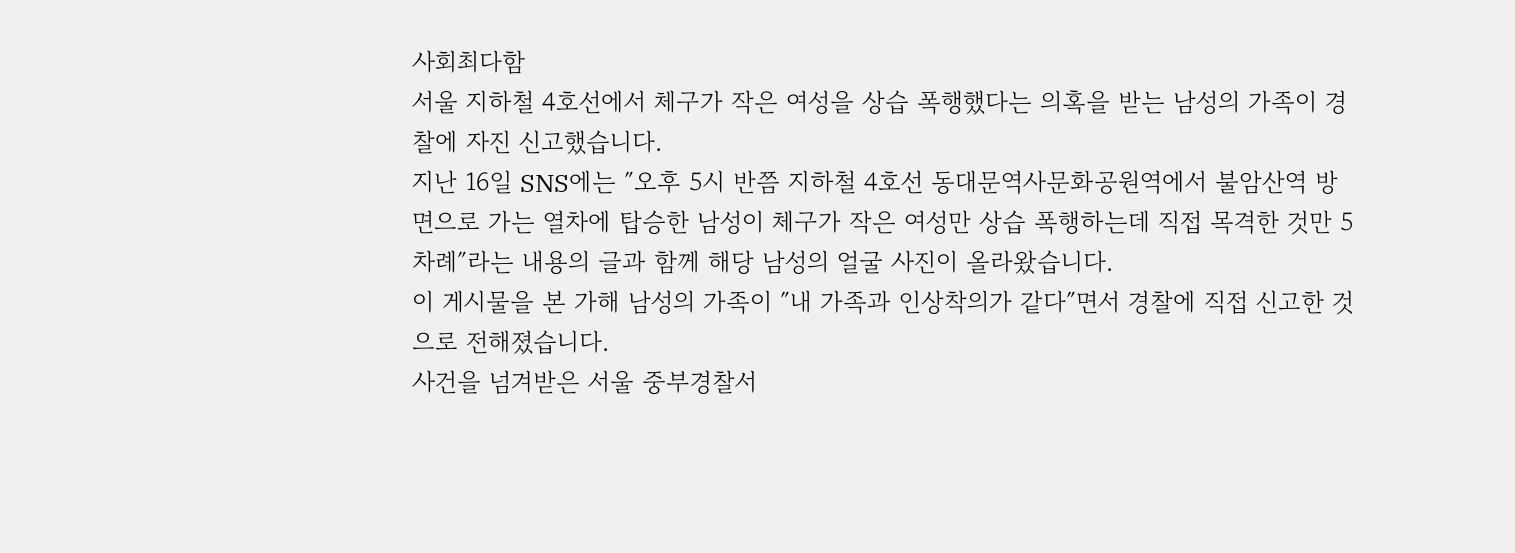사회최다함
서울 지하철 4호선에서 체구가 작은 여성을 상습 폭행했다는 의혹을 받는 남성의 가족이 경찰에 자진 신고했습니다.
지난 16일 SNS에는 ″오후 5시 반쯤 지하철 4호선 동대문역사문화공원역에서 불암산역 방면으로 가는 열차에 탑승한 남성이 체구가 작은 여성만 상습 폭행하는데 직접 목격한 것만 5차례″라는 내용의 글과 함께 해당 남성의 얼굴 사진이 올라왔습니다.
이 게시물을 본 가해 남성의 가족이 ″내 가족과 인상착의가 같다″면서 경찰에 직접 신고한 것으로 전해졌습니다.
사건을 넘겨받은 서울 중부경찰서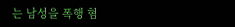는 남성을 폭행 혐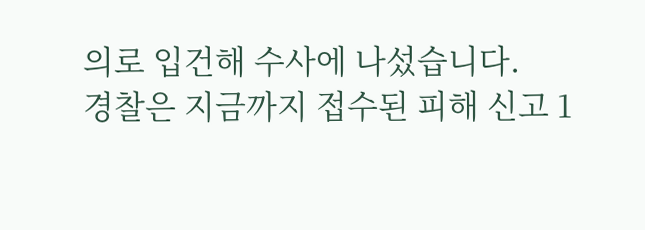의로 입건해 수사에 나섰습니다.
경찰은 지금까지 접수된 피해 신고 1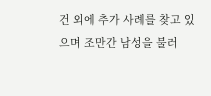건 외에 추가 사례를 찾고 있으며 조만간 남성을 불러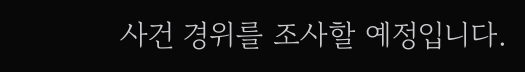사건 경위를 조사할 예정입니다.